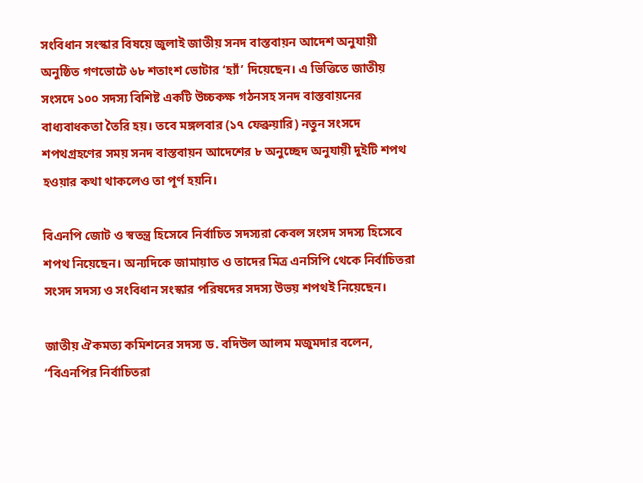সংবিধান সংস্কার বিষয়ে জুলাই জাতীয় সনদ বাস্তবায়ন আদেশ অনুযায়ী অনুষ্ঠিত গণভোটে ৬৮ শতাংশ ভোটার ‘হ্যাঁ’ দিয়েছেন। এ ভিত্তিতে জাতীয় সংসদে ১০০ সদস্য বিশিষ্ট একটি উচ্চকক্ষ গঠনসহ সনদ বাস্তবায়নের বাধ্যবাধকতা তৈরি হয়। তবে মঙ্গলবার (১৭ ফেব্রুয়ারি) নতুন সংসদে শপথগ্রহণের সময় সনদ বাস্তবায়ন আদেশের ৮ অনুচ্ছেদ অনুযায়ী দুইটি শপথ হওয়ার কথা থাকলেও তা পূর্ণ হয়নি।

বিএনপি জোট ও স্বতন্ত্র হিসেবে নির্বাচিত সদস্যরা কেবল সংসদ সদস্য হিসেবে শপথ নিয়েছেন। অন্যদিকে জামায়াত ও তাদের মিত্র এনসিপি থেকে নির্বাচিতরা সংসদ সদস্য ও সংবিধান সংস্কার পরিষদের সদস্য উভয় শপথই নিয়েছেন।

জাতীয় ঐকমত্য কমিশনের সদস্য ড. বদিউল আলম মজুমদার বলেন, “বিএনপির নির্বাচিতরা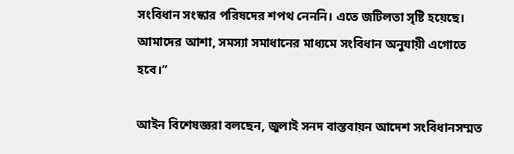সংবিধান সংস্কার পরিষদের শপথ নেননি। এতে জটিলতা সৃষ্টি হয়েছে। আমাদের আশা, সমস্যা সমাধানের মাধ্যমে সংবিধান অনুযায়ী এগোতে হবে।”

আইন বিশেষজ্ঞরা বলছেন, জুলাই সনদ বাস্তবায়ন আদেশ সংবিধানসম্মত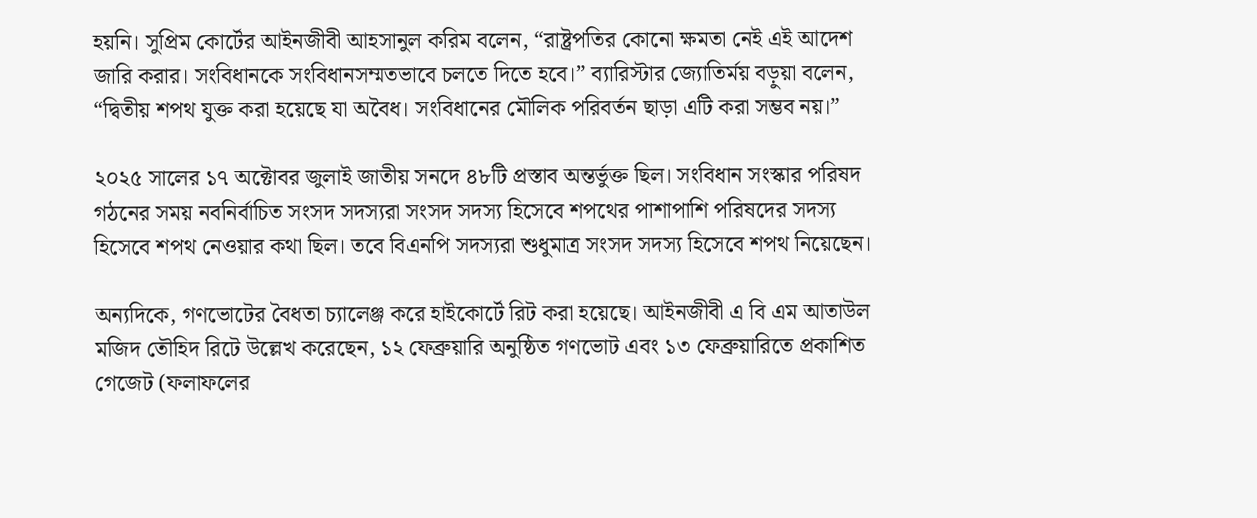হয়নি। সুপ্রিম কোর্টের আইনজীবী আহসানুল করিম বলেন, “রাষ্ট্রপতির কোনো ক্ষমতা নেই এই আদেশ জারি করার। সংবিধানকে সংবিধানসম্মতভাবে চলতে দিতে হবে।” ব্যারিস্টার জ্যোতির্ময় বড়ুয়া বলেন, “দ্বিতীয় শপথ যুক্ত করা হয়েছে যা অবৈধ। সংবিধানের মৌলিক পরিবর্তন ছাড়া এটি করা সম্ভব নয়।”

২০২৫ সালের ১৭ অক্টোবর জুলাই জাতীয় সনদে ৪৮টি প্রস্তাব অন্তর্ভুক্ত ছিল। সংবিধান সংস্কার পরিষদ গঠনের সময় নবনির্বাচিত সংসদ সদস্যরা সংসদ সদস্য হিসেবে শপথের পাশাপাশি পরিষদের সদস্য হিসেবে শপথ নেওয়ার কথা ছিল। তবে বিএনপি সদস্যরা শুধুমাত্র সংসদ সদস্য হিসেবে শপথ নিয়েছেন।

অন্যদিকে, গণভোটের বৈধতা চ্যালেঞ্জ করে হাইকোর্টে রিট করা হয়েছে। আইনজীবী এ বি এম আতাউল মজিদ তৌহিদ রিটে উল্লেখ করেছেন, ১২ ফেব্রুয়ারি অনুষ্ঠিত গণভোট এবং ১৩ ফেব্রুয়ারিতে প্রকাশিত গেজেট (ফলাফলের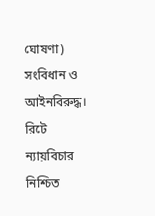ঘোষণা) সংবিধান ও আইনবিরুদ্ধ। রিটে ন্যায়বিচার নিশ্চিত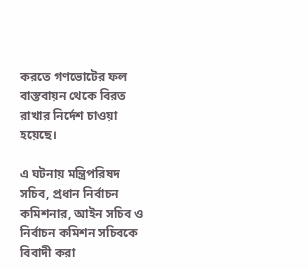করতে গণভোটের ফল বাস্তবায়ন থেকে বিরত রাখার নির্দেশ চাওয়া হয়েছে।

এ ঘটনায় মন্ত্রিপরিষদ সচিব, প্রধান নির্বাচন কমিশনার, আইন সচিব ও নির্বাচন কমিশন সচিবকে বিবাদী করা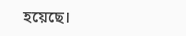হয়েছে।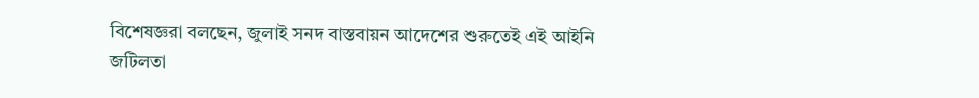বিশেষজ্ঞরা বলছেন, জুলাই সনদ বাস্তবায়ন আদেশের শুরুতেই এই আইনি জটিলতা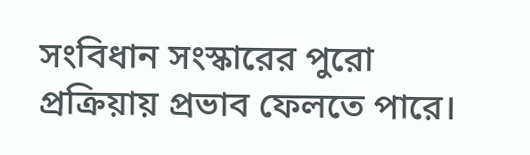সংবিধান সংস্কারের পুরো প্রক্রিয়ায় প্রভাব ফেলতে পারে।